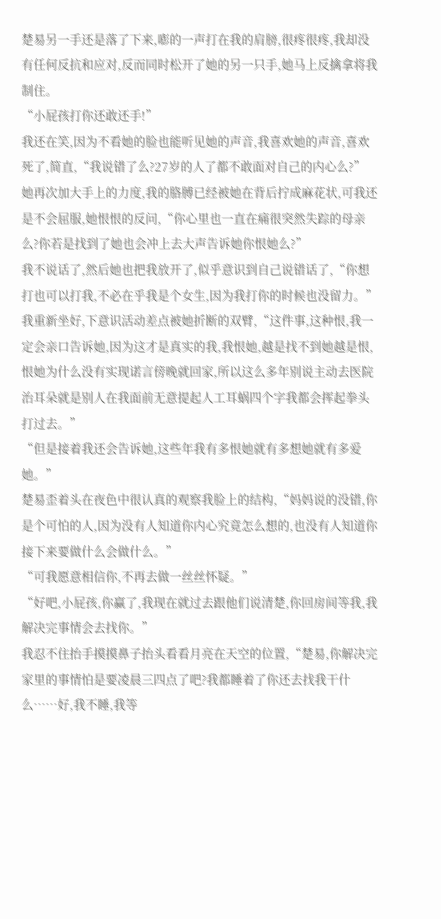楚易另一手还是落了下来,嘭的一声打在我的肩膀,很疼很疼,我却没有任何反抗和应对,反而同时松开了她的另一只手,她马上反擒拿将我制住。
“小屁孩打你还敢还手!”
我还在笑,因为不看她的脸也能听见她的声音,我喜欢她的声音,喜欢死了,简直,“我说错了么?27岁的人了都不敢面对自己的内心么?”
她再次加大手上的力度,我的胳膊已经被她在背后拧成麻花状,可我还是不会屈服,她恨恨的反问,“你心里也一直在痛很突然失踪的母亲么?你若是找到了她也会冲上去大声告诉她你恨她么?”
我不说话了,然后她也把我放开了,似乎意识到自己说错话了,“你想打也可以打我,不必在乎我是个女生,因为我打你的时候也没留力。”
我重新坐好,下意识活动差点被她折断的双臂,“这件事,这种恨,我一定会亲口告诉她,因为这才是真实的我,我恨她,越是找不到她越是恨,恨她为什么没有实现诺言傍晚就回家,所以这么多年别说主动去医院治耳朵就是别人在我面前无意提起人工耳蜗四个字我都会挥起拳头打过去。”
“但是接着我还会告诉她,这些年我有多恨她就有多想她就有多爱她。”
楚易歪着头在夜色中很认真的观察我脸上的结构,“妈妈说的没错,你是个可怕的人,因为没有人知道你内心究竟怎么想的,也没有人知道你接下来要做什么会做什么。”
“可我愿意相信你,不再去做一丝丝怀疑。”
“好吧,小屁孩,你赢了,我现在就过去跟他们说清楚,你回房间等我,我解决完事情会去找你。”
我忍不住抬手摸摸鼻子抬头看看月亮在天空的位置,“楚易,你解决完家里的事情怕是要凌晨三四点了吧?我都睡着了你还去找我干什么……好,我不睡,我等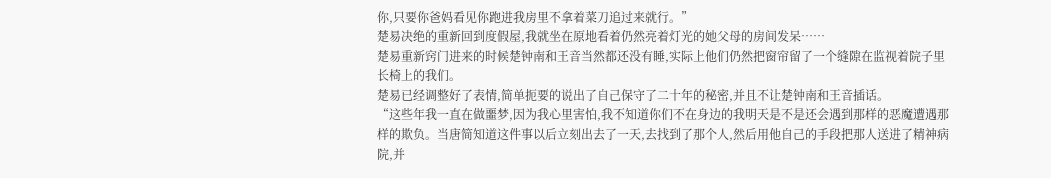你,只要你爸妈看见你跑进我房里不拿着菜刀追过来就行。”
楚易决绝的重新回到度假屋,我就坐在原地看着仍然亮着灯光的她父母的房间发呆……
楚易重新窍门进来的时候楚钟南和王音当然都还没有睡,实际上他们仍然把窗帘留了一个缝隙在监视着院子里长椅上的我们。
楚易已经调整好了表情,简单扼要的说出了自己保守了二十年的秘密,并且不让楚钟南和王音插话。
“这些年我一直在做噩梦,因为我心里害怕,我不知道你们不在身边的我明天是不是还会遇到那样的恶魔遭遇那样的欺负。当唐简知道这件事以后立刻出去了一天,去找到了那个人,然后用他自己的手段把那人送进了精神病院,并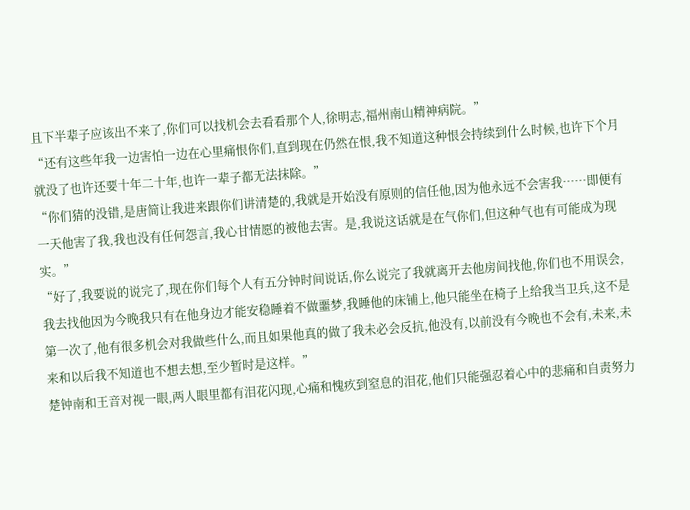且下半辈子应该出不来了,你们可以找机会去看看那个人,徐明志,福州南山精神病院。”
“还有这些年我一边害怕一边在心里痛恨你们,直到现在仍然在恨,我不知道这种恨会持续到什么时候,也许下个月就没了也许还要十年二十年,也许一辈子都无法抹除。”
“你们猜的没错,是唐简让我进来跟你们讲清楚的,我就是开始没有原则的信任他,因为他永远不会害我……即便有一天他害了我,我也没有任何怨言,我心甘情愿的被他去害。是,我说这话就是在气你们,但这种气也有可能成为现实。”
“好了,我要说的说完了,现在你们每个人有五分钟时间说话,你么说完了我就离开去他房间找他,你们也不用误会,我去找他因为今晚我只有在他身边才能安稳睡着不做噩梦,我睡他的床铺上,他只能坐在椅子上给我当卫兵,这不是第一次了,他有很多机会对我做些什么,而且如果他真的做了我未必会反抗,他没有,以前没有今晚也不会有,未来,未来和以后我不知道也不想去想,至少暂时是这样。”
楚钟南和王音对视一眼,两人眼里都有泪花闪现,心痛和愧疚到窒息的泪花,他们只能强忍着心中的悲痛和自责努力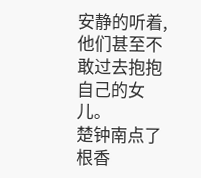安静的听着,他们甚至不敢过去抱抱自己的女儿。
楚钟南点了根香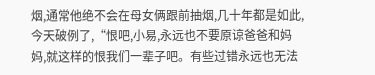烟,通常他绝不会在母女俩跟前抽烟,几十年都是如此,今天破例了,“恨吧,小易,永远也不要原谅爸爸和妈妈,就这样的恨我们一辈子吧。有些过错永远也无法